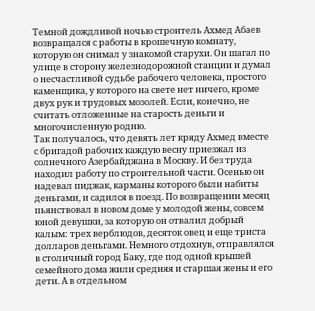Темной дождливой ночью строитель Ахмед Абаев возвращался с работы в крошечную комнату, которую он снимал у знакомой старухи. Он шагал по улице в сторону железнодорожной станции и думал о несчастливой судьбе рабочего человека, простого каменщика, у которого на свете нет ничего, кроме двух рук и трудовых мозолей. Если, конечно, не считать отложенные на старость деньги и многочисленную родню.
Так получалось, что девять лет кряду Ахмед вместе с бригадой рабочих каждую весну приезжал из солнечного Азербайджана в Москву. И без труда находил работу по строительной части. Осенью он надевал пиджак, карманы которого были набиты деньгами, и садился в поезд. По возвращении месяц пьянствовал в новом доме у молодой жены, совсем юной девушки, за которую он отвалил добрый калым: трех верблюдов, десяток овец и еще триста долларов деньгами. Немного отдохнув, отправлялся в столичный город Баку, где под одной крышей семейного дома жили средняя и старшая жены и его дети. А в отдельном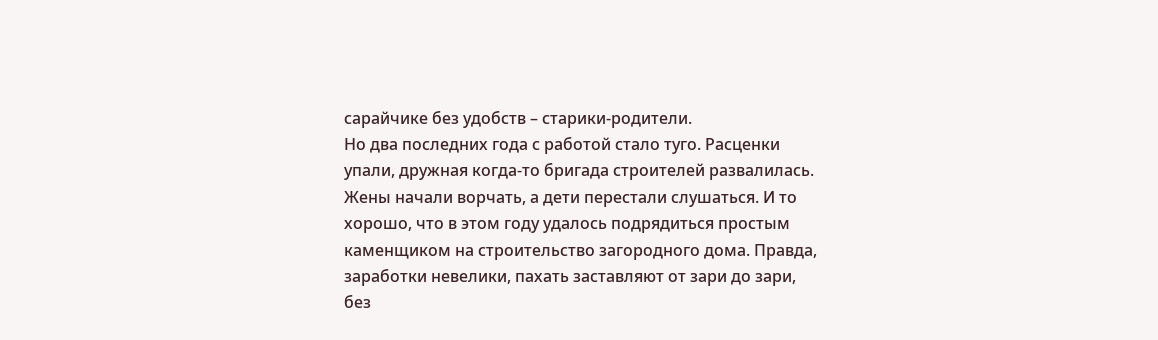сарайчике без удобств – старики-родители.
Но два последних года с работой стало туго. Расценки упали, дружная когда-то бригада строителей развалилась. Жены начали ворчать, а дети перестали слушаться. И то хорошо, что в этом году удалось подрядиться простым каменщиком на строительство загородного дома. Правда, заработки невелики, пахать заставляют от зари до зари, без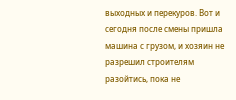выходных и перекуров. Вот и сегодня после смены пришла машина с грузом, и хозяин не разрешил строителям разойтись, пока не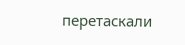перетаскали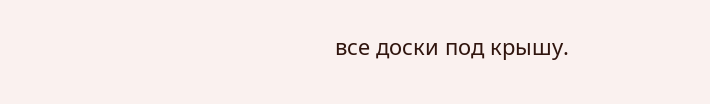все доски под крышу.